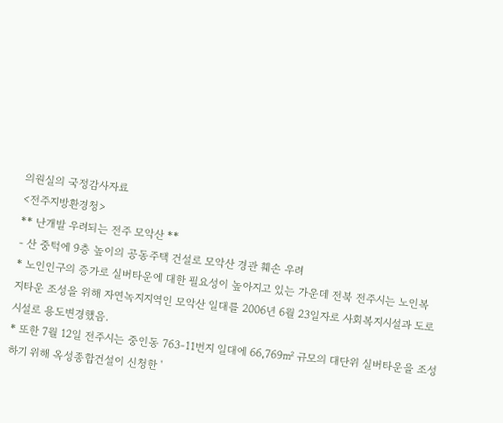의원실의 국정감사자료
<전주지방환경청>
** 난개발 우려되는 전주 모악산 **
- 산 중턱에 9층 높이의 공동주택 건설로 모악산 경관 훼손 우려
* 노인인구의 증가로 실버타운에 대한 필요성이 높아지고 있는 가운데 전북 전주시는 노인복
지타운 조성을 위해 자연녹지지역인 모악산 일대를 2006년 6월 23일자로 사회복지시설과 도로
시설로 용도변경했음.
* 또한 7월 12일 전주시는 중인동 763-11번지 일대에 66,769㎡ 규모의 대단위 실버타운을 조성
하기 위해 옥성종합건설이 신청한 '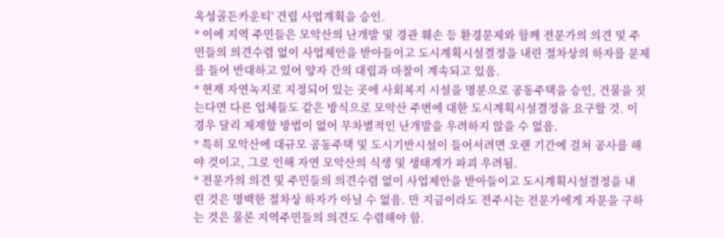옥성골든카운티' 건립 사업계획을 승인.
* 이에 지역 주민들은 모악산의 난개발 및 경관 훼손 등 환경문제와 함께 전문가의 의견 및 주
민들의 의견수렴 없이 사업제안을 받아들이고 도시계획시설결정을 내린 절차상의 하자를 문제
를 들어 반대하고 있어 양자 간의 대립과 마찰이 계속되고 있음.
* 현재 자연녹지로 지정되어 있는 곳에 사회복지 시설을 명분으로 공동주택을 승인, 건물을 짓
는다면 다른 업체들도 같은 방식으로 모악산 주변에 대한 도시계획시설결정을 요구할 것. 이
경우 달리 제재할 방법이 없어 무차별적인 난개발을 우려하지 않을 수 없음.
* 특히 모악산에 대규모 공동주택 및 도시기반시설이 들어서려면 오랜 기간에 걸쳐 공사를 해
야 것이고, 그로 인해 자연 모악산의 식생 및 생태계가 파괴 우려됨.
* 전문가의 의견 및 주민들의 의견수렴 없이 사업제안을 받아들이고 도시계획시설결정을 내
린 것은 명백한 절차상 하자가 아닐 수 없음. 만 지금이라도 전주시는 전문가에게 자문을 구하
는 것은 물론 지역주민들의 의견도 수렴해야 함.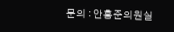문의 : 안홍준의원실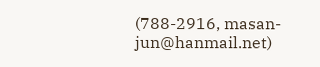(788-2916, masan-jun@hanmail.net)